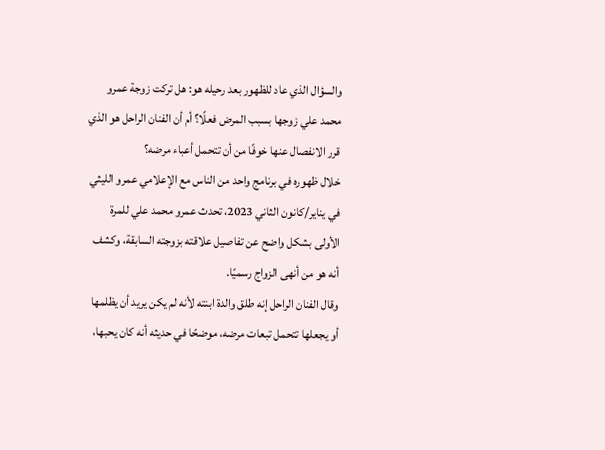والسؤال الذي عاد للظهور بعد رحيله هو: هل تركت زوجة عمرو محمد علي زوجها بسبب المرض فعلًا؟ أم أن الفنان الراحل هو الذي قرر الانفصال عنها خوفًا من أن تتحمل أعباء مرضه؟
خلال ظهوره في برنامج واحد من الناس مع الإعلامي عمرو الليثي في يناير/كانون الثاني 2023، تحدث عمرو محمد علي للمرة الأولى بشكل واضح عن تفاصيل علاقته بزوجته السابقة، وكشف أنه هو من أنهى الزواج رسميًا.
وقال الفنان الراحل إنه طلق والدة ابنته لأنه لم يكن يريد أن يظلمها أو يجعلها تتحمل تبعات مرضه، موضحًا في حديثه أنه كان يحبها،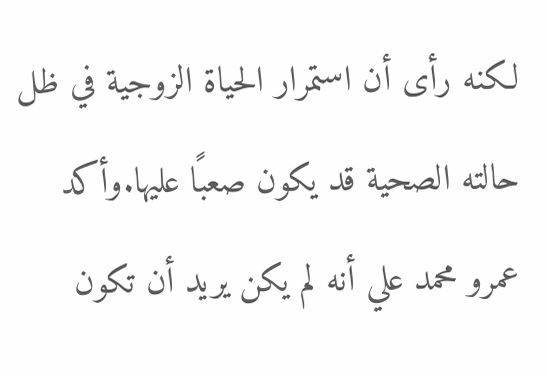لكنه رأى أن استمرار الحياة الزوجية في ظل حالته الصحية قد يكون صعبًا عليها.وأكد عمرو محمد علي أنه لم يكن يريد أن تكون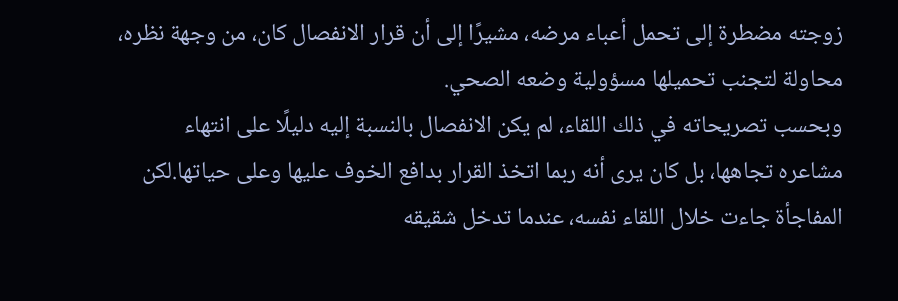زوجته مضطرة إلى تحمل أعباء مرضه، مشيرًا إلى أن قرار الانفصال كان، من وجهة نظره، محاولة لتجنب تحميلها مسؤولية وضعه الصحي.
وبحسب تصريحاته في ذلك اللقاء، لم يكن الانفصال بالنسبة إليه دليلًا على انتهاء مشاعره تجاهها، بل كان يرى أنه ربما اتخذ القرار بدافع الخوف عليها وعلى حياتها.لكن المفاجأة جاءت خلال اللقاء نفسه، عندما تدخل شقيقه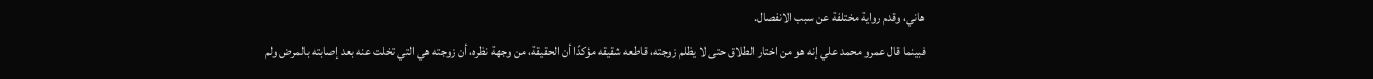هاني، وقدم رواية مختلفة عن سبب الانفصال.
فبينما قال عمرو محمد علي إنه هو من اختار الطلاق حتى لا يظلم زوجته، قاطعه شقيقه مؤكدًا أن الحقيقة، من وجهة نظره، أن زوجته هي التي تخلت عنه بعد إصابته بالمرض ولم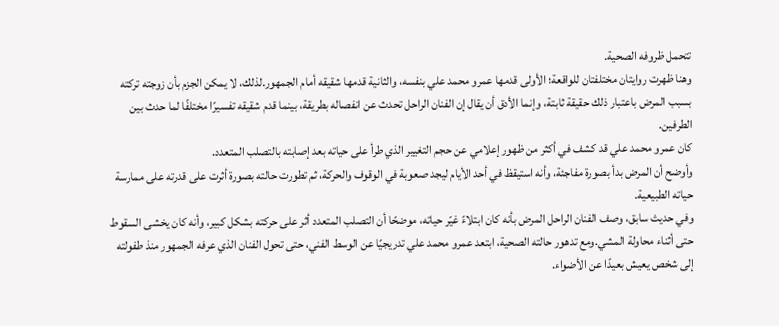تتحمل ظروفه الصحية.
وهنا ظهرت روايتان مختلفتان للواقعة؛ الأولى قدمها عمرو محمد علي بنفسه، والثانية قدمها شقيقه أمام الجمهور.لذلك، لا يمكن الجزم بأن زوجته تركته بسبب المرض باعتبار ذلك حقيقة ثابتة، وإنما الأدق أن يقال إن الفنان الراحل تحدث عن انفصاله بطريقة، بينما قدم شقيقه تفسيرًا مختلفًا لما حدث بين الطرفين.
كان عمرو محمد علي قد كشف في أكثر من ظهور إعلامي عن حجم التغيير الذي طرأ على حياته بعد إصابته بالتصلب المتعدد.
وأوضح أن المرض بدأ بصورة مفاجئة، وأنه استيقظ في أحد الأيام ليجد صعوبة في الوقوف والحركة، ثم تطورت حالته بصورة أثرت على قدرته على ممارسة حياته الطبيعية.
وفي حديث سابق، وصف الفنان الراحل المرض بأنه كان ابتلاءً غيّر حياته، موضحًا أن التصلب المتعدد أثر على حركته بشكل كبير، وأنه كان يخشى السقوط حتى أثناء محاولة المشي.ومع تدهور حالته الصحية، ابتعد عمرو محمد علي تدريجيًا عن الوسط الفني، حتى تحول الفنان الذي عرفه الجمهور منذ طفولته إلى شخص يعيش بعيدًا عن الأضواء.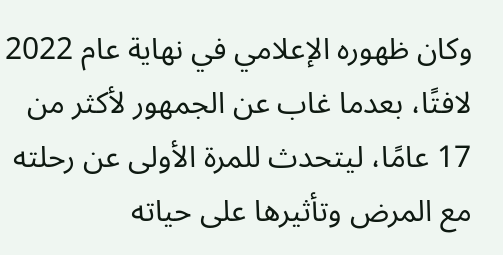وكان ظهوره الإعلامي في نهاية عام 2022 لافتًا، بعدما غاب عن الجمهور لأكثر من 17 عامًا، ليتحدث للمرة الأولى عن رحلته مع المرض وتأثيرها على حياته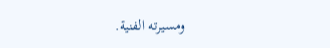ومسيرته الفنية.